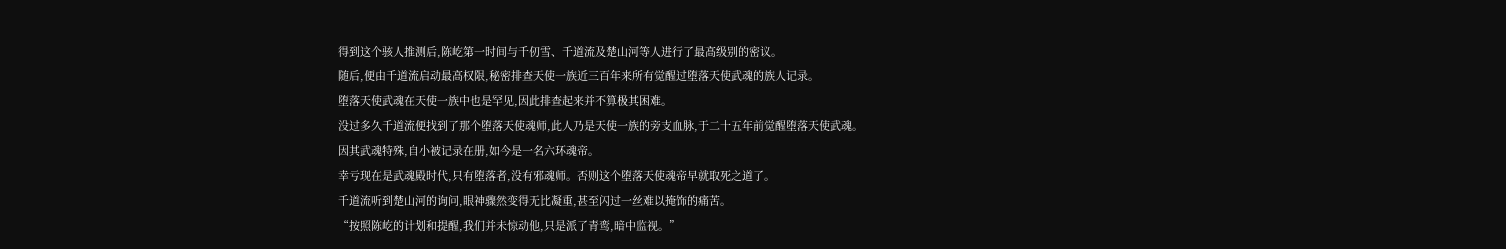得到这个骇人推测后,陈屹第一时间与千仞雪、千道流及楚山河等人进行了最高级别的密议。
随后,便由千道流启动最高权限,秘密排查天使一族近三百年来所有觉醒过堕落天使武魂的族人记录。
堕落天使武魂在天使一族中也是罕见,因此排查起来并不算极其困难。
没过多久千道流便找到了那个堕落天使魂师,此人乃是天使一族的旁支血脉,于二十五年前觉醒堕落天使武魂。
因其武魂特殊,自小被记录在册,如今是一名六环魂帝。
幸亏现在是武魂殿时代,只有堕落者,没有邪魂师。否则这个堕落天使魂帝早就取死之道了。
千道流听到楚山河的询问,眼神骤然变得无比凝重,甚至闪过一丝难以掩饰的痛苦。
“按照陈屹的计划和提醒,我们并未惊动他,只是派了青鸾,暗中监视。”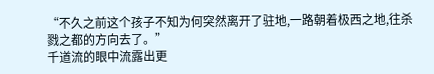“不久之前这个孩子不知为何突然离开了驻地,一路朝着极西之地,往杀戮之都的方向去了。”
千道流的眼中流露出更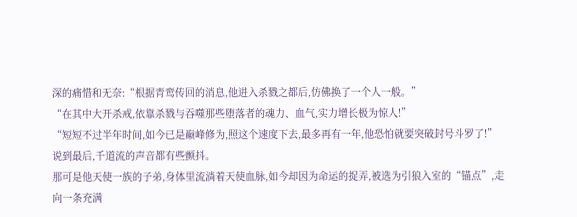深的痛惜和无奈:“根据青鸾传回的消息,他进入杀戮之都后,仿佛换了一个人一般。”
“在其中大开杀戒,依靠杀戮与吞噬那些堕落者的魂力、血气,实力增长极为惊人!”
“短短不过半年时间,如今已是巅峰修为,照这个速度下去,最多再有一年,他恐怕就要突破封号斗罗了!”
说到最后,千道流的声音都有些颤抖。
那可是他天使一族的子弟,身体里流淌着天使血脉,如今却因为命运的捉弄,被选为引狼入室的“锚点”,走向一条充满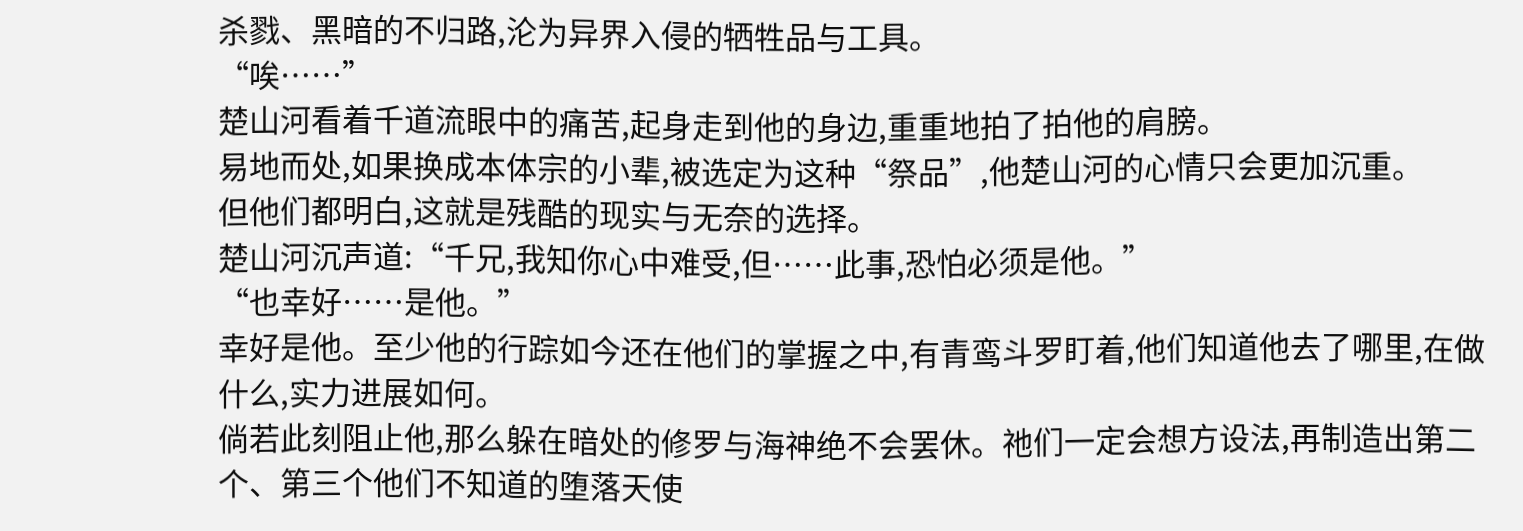杀戮、黑暗的不归路,沦为异界入侵的牺牲品与工具。
“唉……”
楚山河看着千道流眼中的痛苦,起身走到他的身边,重重地拍了拍他的肩膀。
易地而处,如果换成本体宗的小辈,被选定为这种“祭品”,他楚山河的心情只会更加沉重。
但他们都明白,这就是残酷的现实与无奈的选择。
楚山河沉声道:“千兄,我知你心中难受,但……此事,恐怕必须是他。”
“也幸好……是他。”
幸好是他。至少他的行踪如今还在他们的掌握之中,有青鸾斗罗盯着,他们知道他去了哪里,在做什么,实力进展如何。
倘若此刻阻止他,那么躲在暗处的修罗与海神绝不会罢休。祂们一定会想方设法,再制造出第二个、第三个他们不知道的堕落天使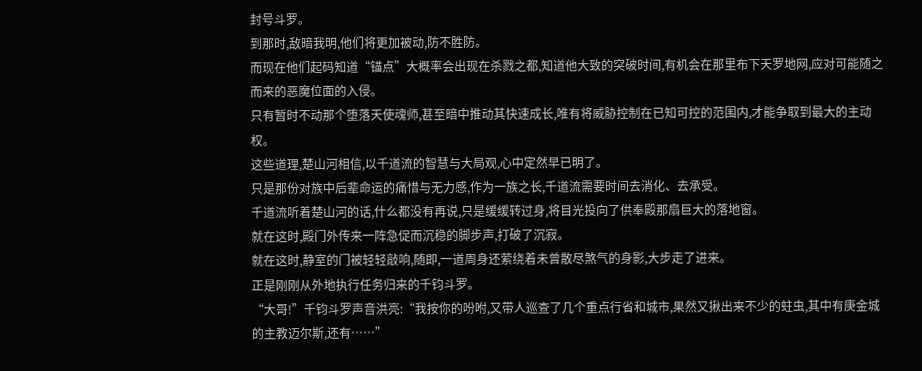封号斗罗。
到那时,敌暗我明,他们将更加被动,防不胜防。
而现在他们起码知道“锚点”大概率会出现在杀戮之都,知道他大致的突破时间,有机会在那里布下天罗地网,应对可能随之而来的恶魔位面的入侵。
只有暂时不动那个堕落天使魂师,甚至暗中推动其快速成长,唯有将威胁控制在已知可控的范围内,才能争取到最大的主动权。
这些道理,楚山河相信,以千道流的智慧与大局观,心中定然早已明了。
只是那份对族中后辈命运的痛惜与无力感,作为一族之长,千道流需要时间去消化、去承受。
千道流听着楚山河的话,什么都没有再说,只是缓缓转过身,将目光投向了供奉殿那扇巨大的落地窗。
就在这时,殿门外传来一阵急促而沉稳的脚步声,打破了沉寂。
就在这时,静室的门被轻轻敲响,随即,一道周身还萦绕着未曾散尽煞气的身影,大步走了进来。
正是刚刚从外地执行任务归来的千钧斗罗。
“大哥!”千钧斗罗声音洪亮:“我按你的吩咐,又带人巡查了几个重点行省和城市,果然又揪出来不少的蛀虫,其中有庚金城的主教迈尔斯,还有……”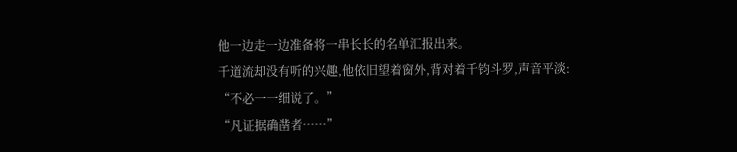他一边走一边准备将一串长长的名单汇报出来。
千道流却没有听的兴趣,他依旧望着窗外,背对着千钧斗罗,声音平淡:
“不必一一细说了。”
“凡证据确凿者……”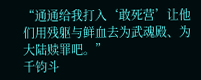“通通给我打入‘敢死营’让他们用残躯与鲜血去为武魂殿、为大陆赎罪吧。”
千钧斗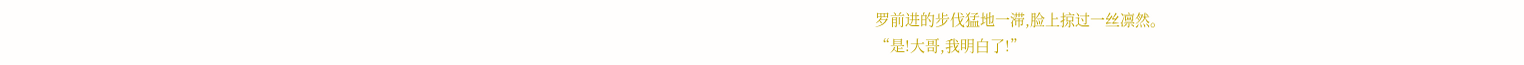罗前进的步伐猛地一滞,脸上掠过一丝凛然。
“是!大哥,我明白了!”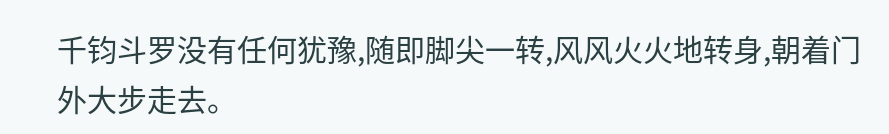千钧斗罗没有任何犹豫,随即脚尖一转,风风火火地转身,朝着门外大步走去。